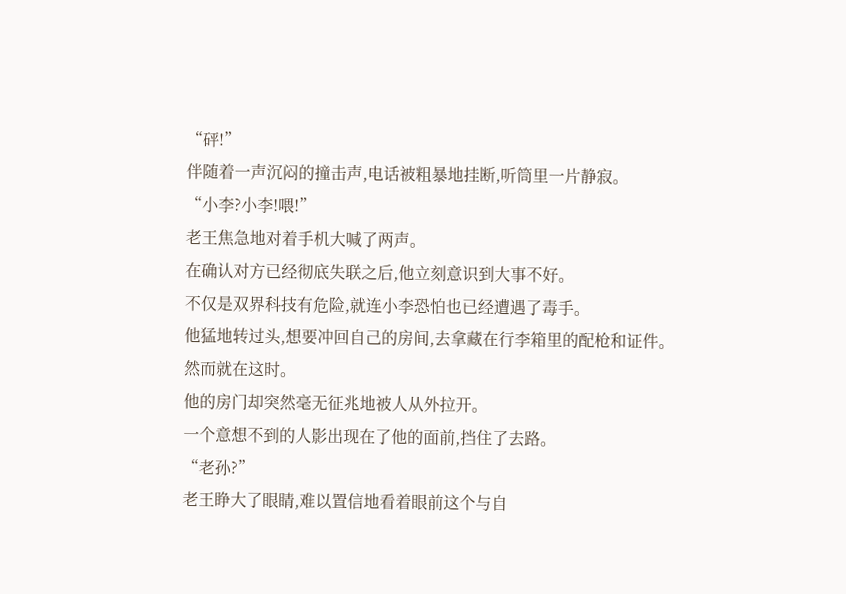“砰!”
伴随着一声沉闷的撞击声,电话被粗暴地挂断,听筒里一片静寂。
“小李?小李!喂!”
老王焦急地对着手机大喊了两声。
在确认对方已经彻底失联之后,他立刻意识到大事不好。
不仅是双界科技有危险,就连小李恐怕也已经遭遇了毒手。
他猛地转过头,想要冲回自己的房间,去拿藏在行李箱里的配枪和证件。
然而就在这时。
他的房门却突然毫无征兆地被人从外拉开。
一个意想不到的人影出现在了他的面前,挡住了去路。
“老孙?”
老王睁大了眼睛,难以置信地看着眼前这个与自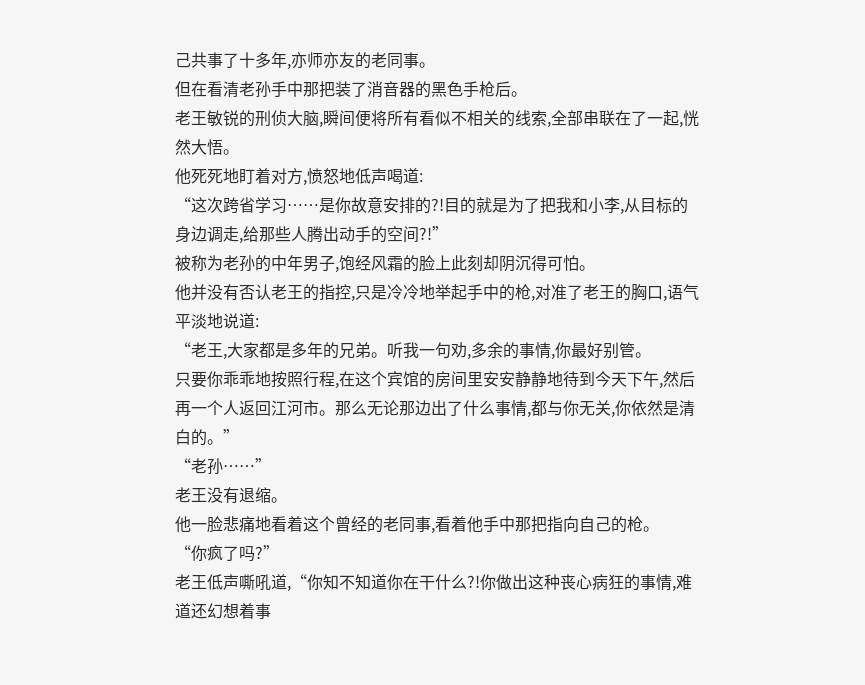己共事了十多年,亦师亦友的老同事。
但在看清老孙手中那把装了消音器的黑色手枪后。
老王敏锐的刑侦大脑,瞬间便将所有看似不相关的线索,全部串联在了一起,恍然大悟。
他死死地盯着对方,愤怒地低声喝道:
“这次跨省学习……是你故意安排的?!目的就是为了把我和小李,从目标的身边调走,给那些人腾出动手的空间?!”
被称为老孙的中年男子,饱经风霜的脸上此刻却阴沉得可怕。
他并没有否认老王的指控,只是冷冷地举起手中的枪,对准了老王的胸口,语气平淡地说道:
“老王,大家都是多年的兄弟。听我一句劝,多余的事情,你最好别管。
只要你乖乖地按照行程,在这个宾馆的房间里安安静静地待到今天下午,然后再一个人返回江河市。那么无论那边出了什么事情,都与你无关,你依然是清白的。”
“老孙……”
老王没有退缩。
他一脸悲痛地看着这个曾经的老同事,看着他手中那把指向自己的枪。
“你疯了吗?”
老王低声嘶吼道,“你知不知道你在干什么?!你做出这种丧心病狂的事情,难道还幻想着事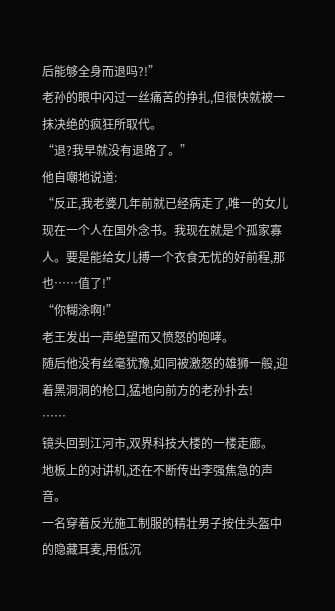后能够全身而退吗?!”
老孙的眼中闪过一丝痛苦的挣扎,但很快就被一抹决绝的疯狂所取代。
“退?我早就没有退路了。”
他自嘲地说道:
“反正,我老婆几年前就已经病走了,唯一的女儿现在一个人在国外念书。我现在就是个孤家寡人。要是能给女儿搏一个衣食无忧的好前程,那也……值了!”
“你糊涂啊!”
老王发出一声绝望而又愤怒的咆哮。
随后他没有丝毫犹豫,如同被激怒的雄狮一般,迎着黑洞洞的枪口,猛地向前方的老孙扑去!
……
镜头回到江河市,双界科技大楼的一楼走廊。
地板上的对讲机,还在不断传出李强焦急的声音。
一名穿着反光施工制服的精壮男子按住头盔中的隐藏耳麦,用低沉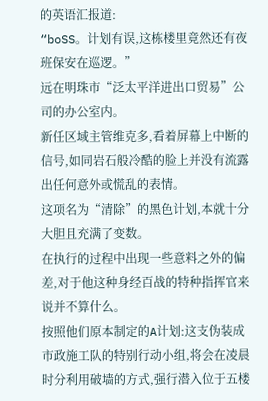的英语汇报道:
“boSS。计划有误,这栋楼里竟然还有夜班保安在巡逻。”
远在明珠市“泛太平洋进出口贸易”公司的办公室内。
新任区域主管维克多,看着屏幕上中断的信号,如同岩石般冷酷的脸上并没有流露出任何意外或慌乱的表情。
这项名为“清除”的黑色计划,本就十分大胆且充满了变数。
在执行的过程中出现一些意料之外的偏差,对于他这种身经百战的特种指挥官来说并不算什么。
按照他们原本制定的A计划:这支伪装成市政施工队的特别行动小组,将会在凌晨时分利用破墙的方式,强行潜入位于五楼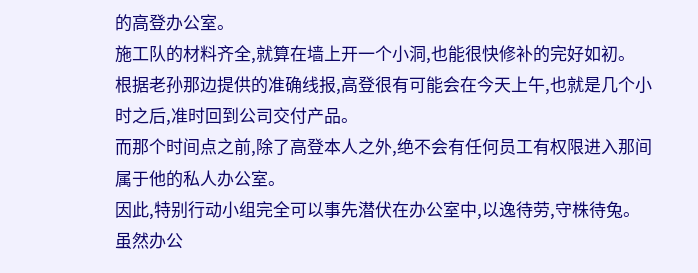的高登办公室。
施工队的材料齐全,就算在墙上开一个小洞,也能很快修补的完好如初。
根据老孙那边提供的准确线报,高登很有可能会在今天上午,也就是几个小时之后,准时回到公司交付产品。
而那个时间点之前,除了高登本人之外,绝不会有任何员工有权限进入那间属于他的私人办公室。
因此,特别行动小组完全可以事先潜伏在办公室中,以逸待劳,守株待兔。
虽然办公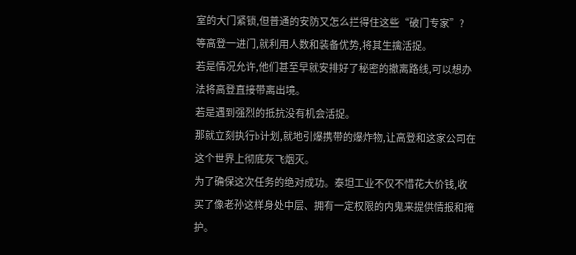室的大门紧锁,但普通的安防又怎么拦得住这些“破门专家”?
等高登一进门,就利用人数和装备优势,将其生擒活捉。
若是情况允许,他们甚至早就安排好了秘密的撤离路线,可以想办法将高登直接带离出境。
若是遇到强烈的抵抗没有机会活捉。
那就立刻执行b计划,就地引爆携带的爆炸物,让高登和这家公司在这个世界上彻底灰飞烟灭。
为了确保这次任务的绝对成功。泰坦工业不仅不惜花大价钱,收买了像老孙这样身处中层、拥有一定权限的内鬼来提供情报和掩护。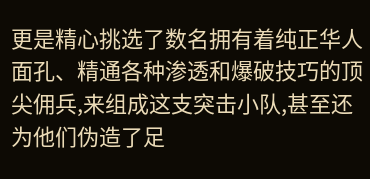更是精心挑选了数名拥有着纯正华人面孔、精通各种渗透和爆破技巧的顶尖佣兵,来组成这支突击小队,甚至还为他们伪造了足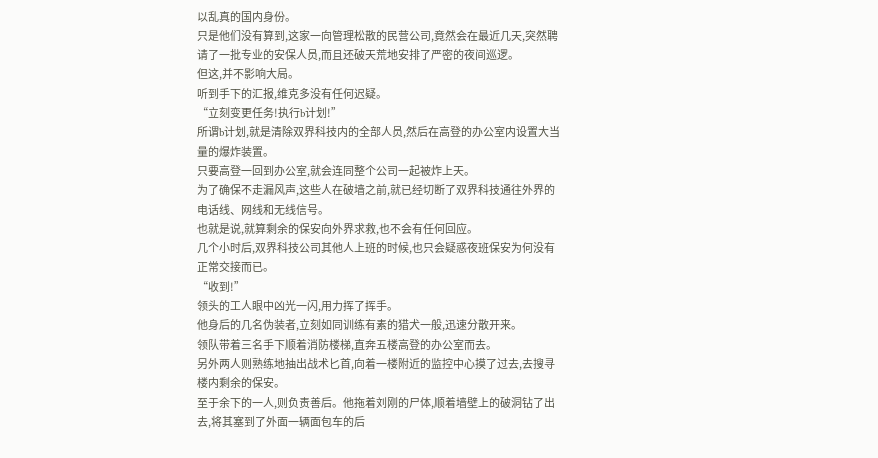以乱真的国内身份。
只是他们没有算到,这家一向管理松散的民营公司,竟然会在最近几天,突然聘请了一批专业的安保人员,而且还破天荒地安排了严密的夜间巡逻。
但这,并不影响大局。
听到手下的汇报,维克多没有任何迟疑。
“立刻变更任务!执行b计划!”
所谓b计划,就是清除双界科技内的全部人员,然后在高登的办公室内设置大当量的爆炸装置。
只要高登一回到办公室,就会连同整个公司一起被炸上天。
为了确保不走漏风声,这些人在破墙之前,就已经切断了双界科技通往外界的电话线、网线和无线信号。
也就是说,就算剩余的保安向外界求救,也不会有任何回应。
几个小时后,双界科技公司其他人上班的时候,也只会疑惑夜班保安为何没有正常交接而已。
“收到!”
领头的工人眼中凶光一闪,用力挥了挥手。
他身后的几名伪装者,立刻如同训练有素的猎犬一般,迅速分散开来。
领队带着三名手下顺着消防楼梯,直奔五楼高登的办公室而去。
另外两人则熟练地抽出战术匕首,向着一楼附近的监控中心摸了过去,去搜寻楼内剩余的保安。
至于余下的一人,则负责善后。他拖着刘刚的尸体,顺着墙壁上的破洞钻了出去,将其塞到了外面一辆面包车的后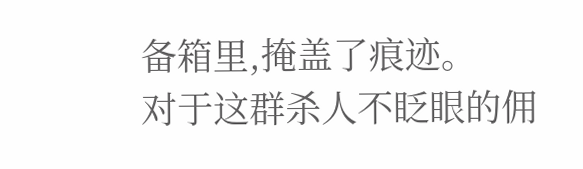备箱里,掩盖了痕迹。
对于这群杀人不眨眼的佣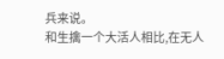兵来说。
和生擒一个大活人相比,在无人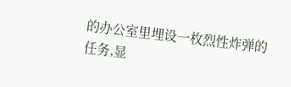的办公室里埋设一枚烈性炸弹的任务,显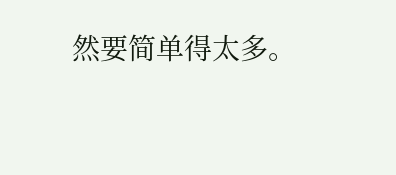然要简单得太多。